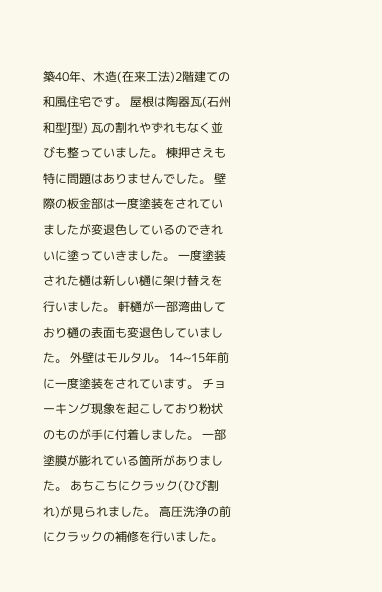築40年、木造(在来工法)2階建ての和風住宅です。 屋根は陶器瓦(石州和型J型) 瓦の割れやずれもなく並びも整っていました。 棟押さえも特に問題はありませんでした。 壁際の板金部は一度塗装をされていましたが変退色しているのできれいに塗っていきました。 一度塗装された樋は新しい樋に架け替えを行いました。 軒樋が一部湾曲しており樋の表面も変退色していました。 外壁はモルタル。 14~15年前に一度塗装をされています。 チョーキング現象を起こしており粉状のものが手に付着しました。 一部塗膜が膨れている箇所がありました。 あちこちにクラック(ひび割れ)が見られました。 高圧洗浄の前にクラックの補修を行いました。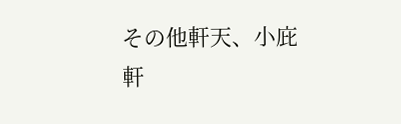その他軒天、小庇軒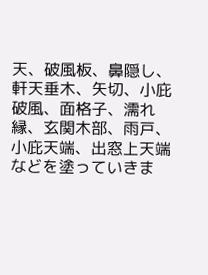天、破風板、鼻隠し、軒天垂木、矢切、小庇破風、面格子、濡れ縁、玄関木部、雨戸、小庇天端、出窓上天端などを塗っていきま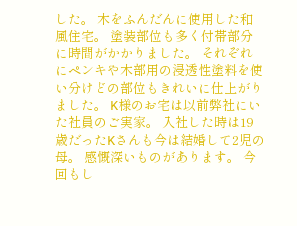した。 木をふんだんに使用した和風住宅。 塗装部位も多く付帯部分に時間がかかりました。 それぞれにペンキや木部用の浸透性塗料を使い分けどの部位もきれいに仕上がりました。 K様のお宅は以前弊社にいた社員のご実家。 入社した時は19歳だったKさんも今は結婚して2児の母。 感慨深いものがあります。 今回もし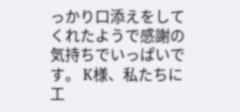っかり口添えをしてくれたようで感謝の気持ちでいっぱいです。 K様、私たちに工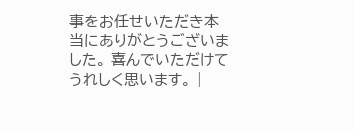事をお任せいただき本当にありがとうございました。 喜んでいただけてうれしく思います。 |